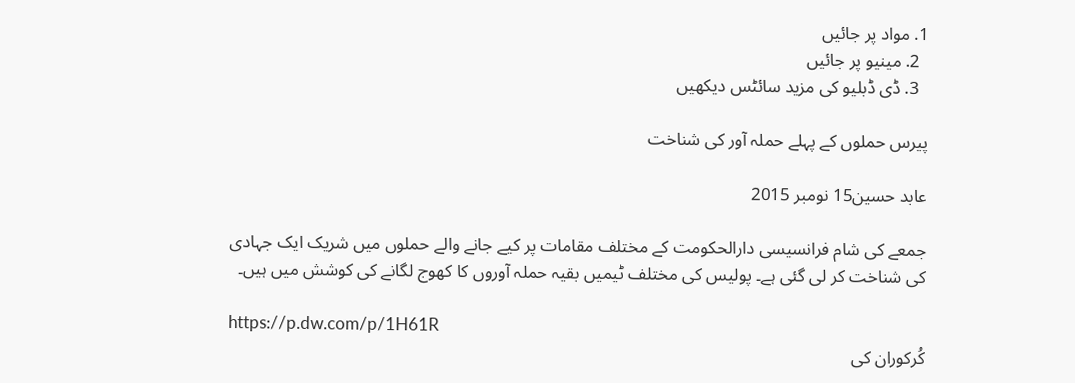1. مواد پر جائیں
  2. مینیو پر جائیں
  3. ڈی ڈبلیو کی مزید سائٹس دیکھیں

پیرس حملوں کے پہلے حملہ آور کی شناخت

عابد حسین15 نومبر 2015

جمعے کی شام فرانسیسی دارالحکومت کے مختلف مقامات پر کیے جانے والے حملوں میں شریک ایک جہادی کی شناخت کر لی گئی ہے۔ پولیس کی مختلف ٹیمیں بقیہ حملہ آوروں کا کھوج لگانے کی کوشش میں ہیں۔

https://p.dw.com/p/1H61R
کُرکوران کی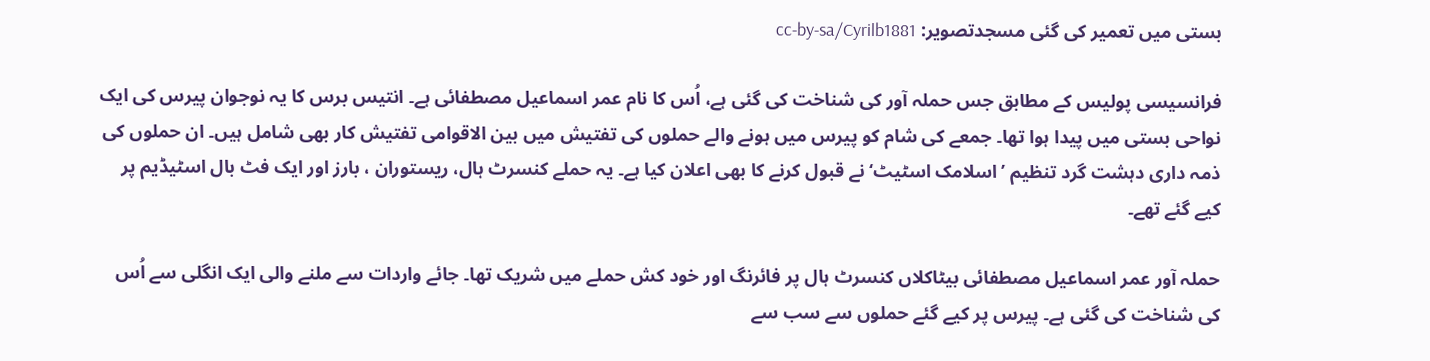بستی میں تعمیر کی گئی مسجدتصویر: cc-by-sa/Cyrilb1881

فرانسیسی پولیس کے مطابق جس حملہ آور کی شناخت کی گئی ہے، اُس کا نام عمر اسماعیل مصطفائی ہے۔ انتیس برس کا یہ نوجوان پیرس کی ایک نواحی بستی میں پیدا ہوا تھا۔ جمعے کی شام کو پیرس میں ہونے والے حملوں کی تفتیش میں بین الاقوامی تفتیش کار بھی شامل ہیں۔ ان حملوں کی ذمہ داری دہشت گرد تنظیم ’اسلامک اسٹیٹ‘ نے قبول کرنے کا بھی اعلان کیا ہے۔ یہ حملے کنسرٹ ہال، ریستوران ، بارز اور ایک فٹ بال اسٹیڈیم پر کیے گئے تھے۔

حملہ آور عمر اسماعیل مصطفائی بیٹاکلاں کنسرٹ ہال پر فائرنگ اور خود کش حملے میں شریک تھا۔ جائے واردات سے ملنے والی ایک انگلی سے اُس کی شناخت کی گئی ہے۔ پیرس پر کیے گئے حملوں سے سب سے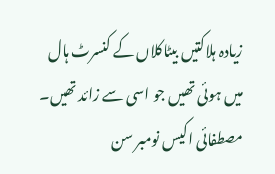زیادہ ہلاکتیں بیٹاکلاں کے کنسرٹ ہال میں ہوئی تھیں جو اسی سے زائد تھیں۔ مصطفائی اکیس نومبر سن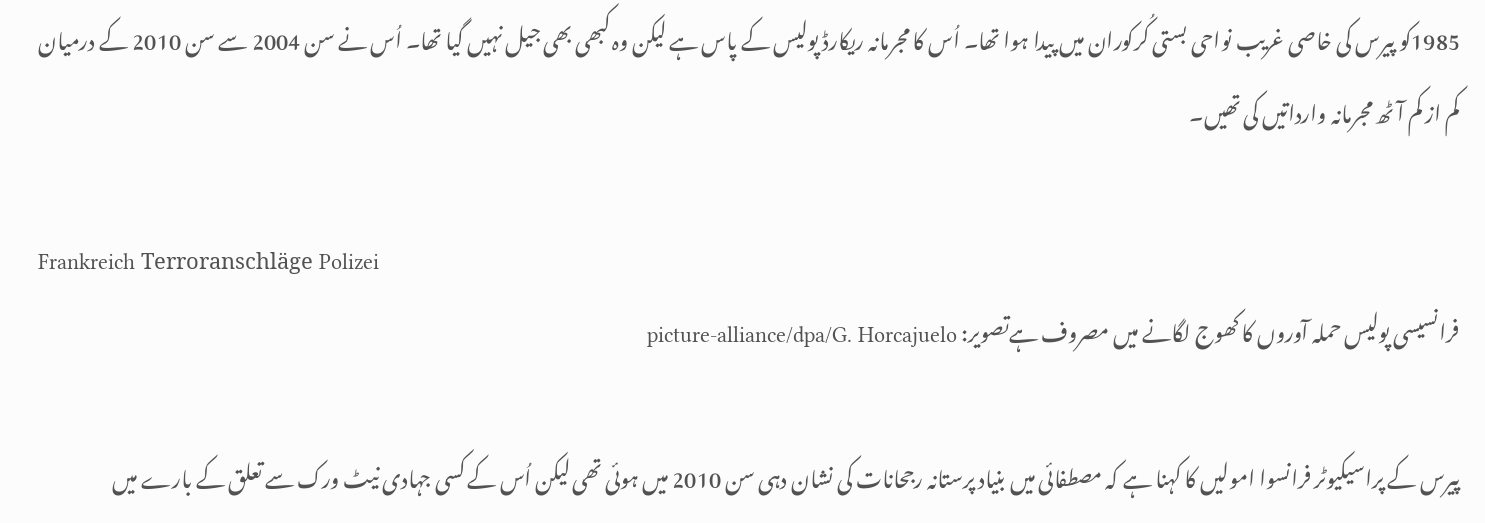1985کو پیرس کی خاصی غریب نواحی بستی کُرکوران میں پیدا ہوا تھا۔ اُس کا مجرمانہ ریکارڈ پولیس کے پاس ہے لیکن وہ کبھی بھی جیل نہیں گیا تھا۔ اُس نے سن 2004 سے سن 2010 کے درمیان کم از کم آٹھ مجرمانہ وارداتیں کی تھیں۔

Frankreich Terroranschläge Polizei
فرانسیسی پولیس حملہ آوروں کا کھوج لگانے میں مصروف ہےتصویر: picture-alliance/dpa/G. Horcajuelo

پیرس کے پراسیکیوٹر فرانسوا امولیں کا کہنا ہے کہ مصطفائی میں بنیاد پرستانہ رجحانات کی نشان دہی سن 2010 میں ہوئی تھی لیکن اُس کے کسی جہادی نیٹ ورک سے تعلق کے بارے میں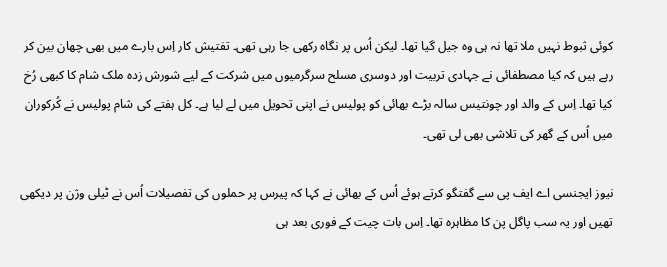کوئی ثبوط نہیں ملا تھا نہ ہی وہ جیل گیا تھا۔ لیکن اُس پر نگاہ رکھی جا رہی تھی۔ تفتیش کار اِس بارے میں بھی چھان بین کر رہے ہیں کہ کیا مصطفائی نے جہادی تربیت اور دوسری مسلح سرگرمیوں میں شرکت کے لیے شورش زدہ ملک شام کا کبھی رُخ کیا تھا۔ اِس کے والد اور چونتیس سالہ بڑے بھائی کو پولیس نے اپنی تحویل میں لے لیا ہے۔ کل ہفتے کی شام پولیس نے کُرکوران میں اُس کے گھر کی تلاشی بھی لی تھی۔

نیوز ایجنسی اے ایف پی سے گفتگو کرتے ہوئے اُس کے بھائی نے کہا کہ پیرس پر حملوں کی تفصیلات اُس نے ٹیلی وژن پر دیکھی تھیں اور یہ سب پاگل پن کا مظاہرہ تھا۔ اِس بات چیت کے فوری بعد ہی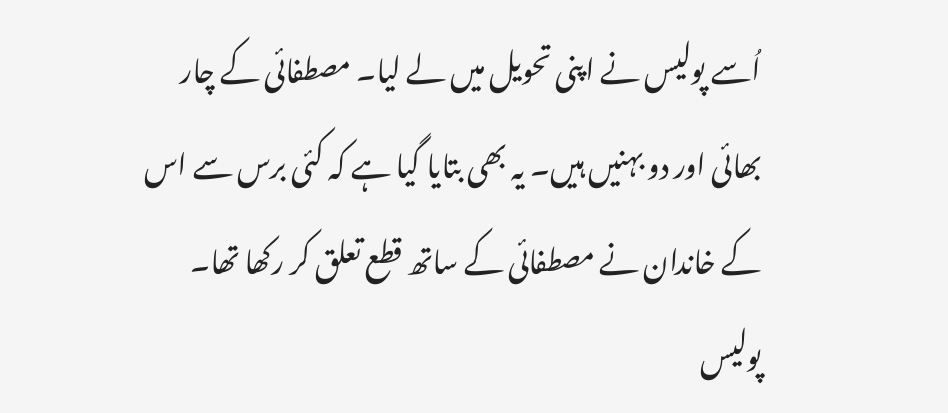اُسے پولیس نے اپنی تحویل میں لے لیا۔ مصطفائی کے چار بھائی اور دو بہنیں ہیں۔ یہ بھی بتایا گیا ہے کہ کئی برس سے اس کے خاندان نے مصطفائی کے ساتھ قطع تعلق کر رکھا تھا۔ پولیس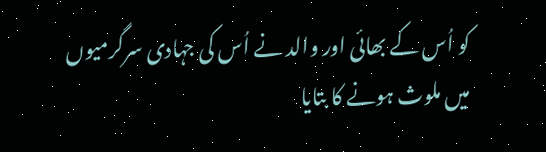کو اُس کے بھائی اور والد نے اُس کی جہادی سرگرمیوں میں ملوث ہونے کا بتایا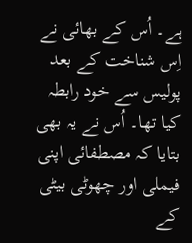ہے۔ اُس کے بھائی نے اِس شناخت کے بعد پولیس سے خود رابطہ کیا تھا۔ اُس نے یہ بھی بتایا کہ مصطفائی اپنی فیملی اور چھوٹی بیٹی کے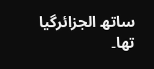ساتھ الجزائرگیا تھا۔